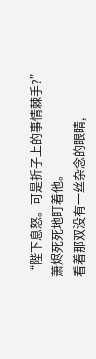“陛下息怒。可是折子上的事情棘手?”
萧烬死死地盯着他。
看着那双没有一丝杂念的眼睛,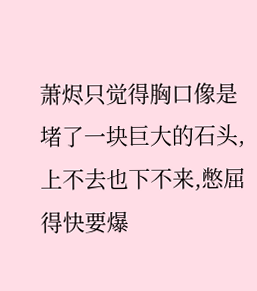萧烬只觉得胸口像是堵了一块巨大的石头,上不去也下不来,憋屈得快要爆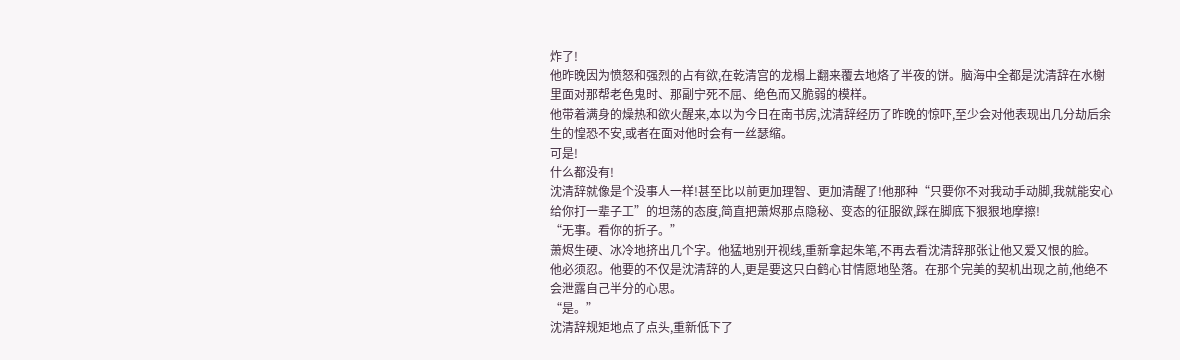炸了!
他昨晚因为愤怒和强烈的占有欲,在乾清宫的龙榻上翻来覆去地烙了半夜的饼。脑海中全都是沈清辞在水榭里面对那帮老色鬼时、那副宁死不屈、绝色而又脆弱的模样。
他带着满身的燥热和欲火醒来,本以为今日在南书房,沈清辞经历了昨晚的惊吓,至少会对他表现出几分劫后余生的惶恐不安,或者在面对他时会有一丝瑟缩。
可是!
什么都没有!
沈清辞就像是个没事人一样!甚至比以前更加理智、更加清醒了!他那种“只要你不对我动手动脚,我就能安心给你打一辈子工”的坦荡的态度,简直把萧烬那点隐秘、变态的征服欲,踩在脚底下狠狠地摩擦!
“无事。看你的折子。”
萧烬生硬、冰冷地挤出几个字。他猛地别开视线,重新拿起朱笔,不再去看沈清辞那张让他又爱又恨的脸。
他必须忍。他要的不仅是沈清辞的人,更是要这只白鹤心甘情愿地坠落。在那个完美的契机出现之前,他绝不会泄露自己半分的心思。
“是。”
沈清辞规矩地点了点头,重新低下了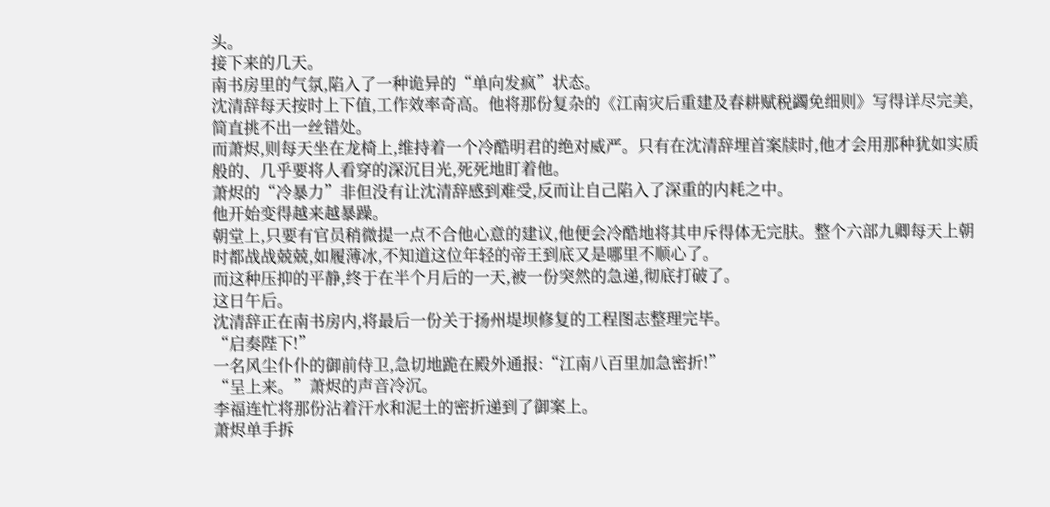头。
接下来的几天。
南书房里的气氛,陷入了一种诡异的“单向发疯”状态。
沈清辞每天按时上下值,工作效率奇高。他将那份复杂的《江南灾后重建及春耕赋税蠲免细则》写得详尽完美,简直挑不出一丝错处。
而萧烬,则每天坐在龙椅上,维持着一个冷酷明君的绝对威严。只有在沈清辞埋首案牍时,他才会用那种犹如实质般的、几乎要将人看穿的深沉目光,死死地盯着他。
萧烬的“冷暴力”非但没有让沈清辞感到难受,反而让自己陷入了深重的内耗之中。
他开始变得越来越暴躁。
朝堂上,只要有官员稍微提一点不合他心意的建议,他便会冷酷地将其申斥得体无完肤。整个六部九卿每天上朝时都战战兢兢,如履薄冰,不知道这位年轻的帝王到底又是哪里不顺心了。
而这种压抑的平静,终于在半个月后的一天,被一份突然的急递,彻底打破了。
这日午后。
沈清辞正在南书房内,将最后一份关于扬州堤坝修复的工程图志整理完毕。
“启奏陛下!”
一名风尘仆仆的御前侍卫,急切地跪在殿外通报:“江南八百里加急密折!”
“呈上来。”萧烬的声音冷沉。
李福连忙将那份沾着汗水和泥土的密折递到了御案上。
萧烬单手拆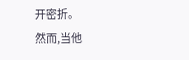开密折。
然而,当他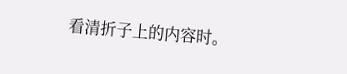看清折子上的内容时。